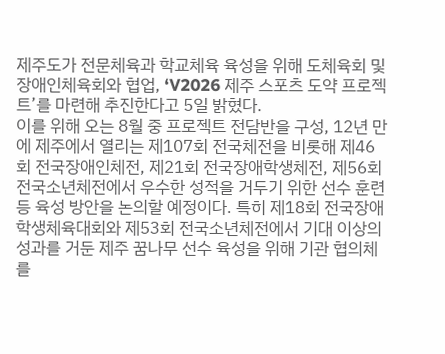제주도가 전문체육과 학교체육 육성을 위해 도체육회 및 장애인체육회와 협업, ‘V2026 제주 스포츠 도약 프로젝트’를 마련해 추진한다고 5일 밝혔다.
이를 위해 오는 8월 중 프로젝트 전담반을 구성, 12년 만에 제주에서 열리는 제107회 전국체전을 비롯해 제46회 전국장애인체전, 제21회 전국장애학생체전, 제56회 전국소년체전에서 우수한 성적을 거두기 위한 선수 훈련 등 육성 방안을 논의할 예정이다. 특히 제18회 전국장애학생체육대회와 제53회 전국소년체전에서 기대 이상의 성과를 거둔 제주 꿈나무 선수 육성을 위해 기관 협의체를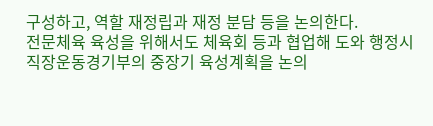구성하고, 역할 재정립과 재정 분담 등을 논의한다.
전문체육 육성을 위해서도 체육회 등과 협업해 도와 행정시 직장운동경기부의 중장기 육성계획을 논의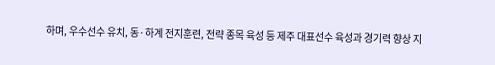하며, 우수선수 유치, 동·하계 전지훈련, 전략 종목 육성 등 제주 대표선수 육성과 경기력 향상 지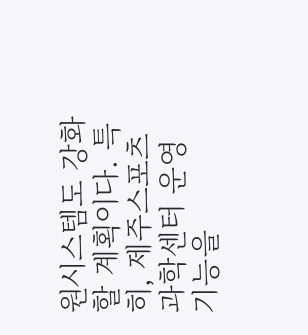원시스템도 강화할 계획이다. 특히, 제주스포츠과학센터 운영 기능을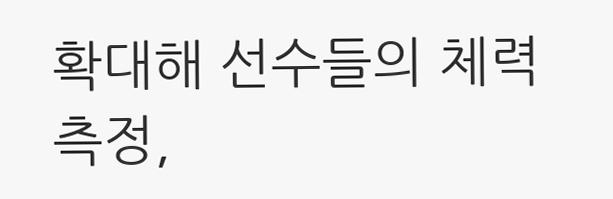확대해 선수들의 체력 측정,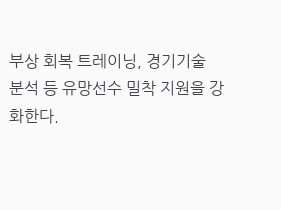부상 회복 트레이닝, 경기기술 분석 등 유망선수 밀착 지원을 강화한다.